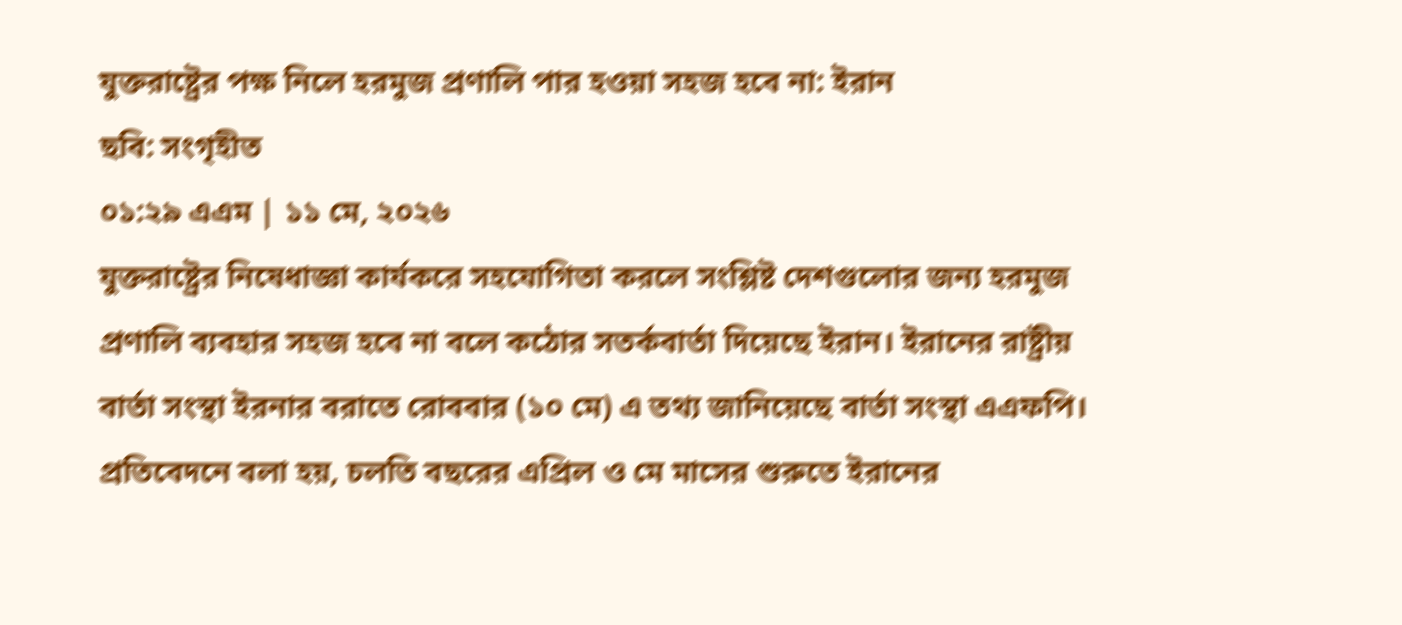যুক্তরাষ্ট্রের পক্ষ নিলে হরমুজ প্রণালি পার হওয়া সহজ হবে না: ইরান
ছবি: সংগৃহীত
০১:২৯ এএম | ১১ মে, ২০২৬
যুক্তরাষ্ট্রের নিষেধাজ্ঞা কার্যকরে সহযোগিতা করলে সংশ্লিষ্ট দেশগুলোর জন্য হরমুজ প্রণালি ব্যবহার সহজ হবে না বলে কঠোর সতর্কবার্তা দিয়েছে ইরান। ইরানের রাষ্ট্রীয় বার্তা সংস্থা ইরনার বরাতে রোববার (১০ মে) এ তথ্য জানিয়েছে বার্তা সংস্থা এএফপি।
প্রতিবেদনে বলা হয়, চলতি বছরের এপ্রিল ও মে মাসের শুরুতে ইরানের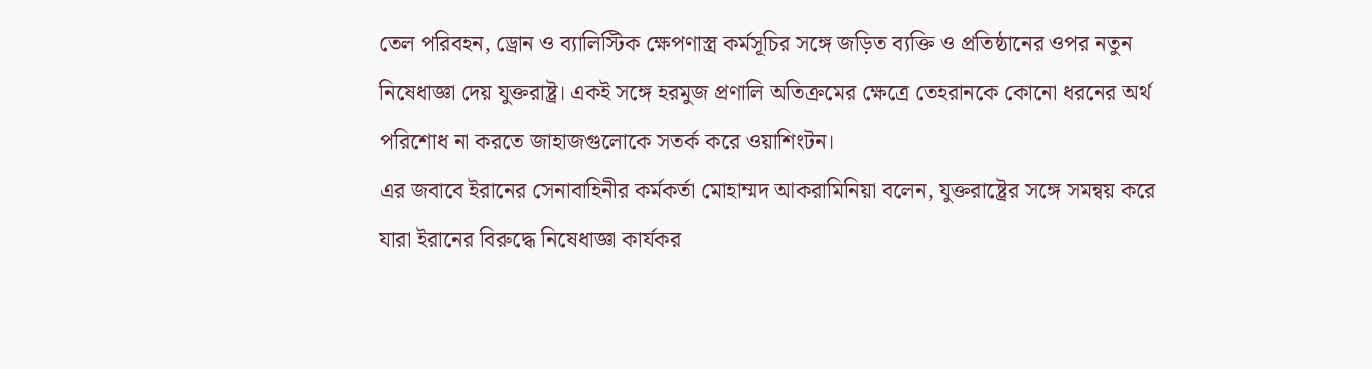তেল পরিবহন, ড্রোন ও ব্যালিস্টিক ক্ষেপণাস্ত্র কর্মসূচির সঙ্গে জড়িত ব্যক্তি ও প্রতিষ্ঠানের ওপর নতুন নিষেধাজ্ঞা দেয় যুক্তরাষ্ট্র। একই সঙ্গে হরমুজ প্রণালি অতিক্রমের ক্ষেত্রে তেহরানকে কোনো ধরনের অর্থ পরিশোধ না করতে জাহাজগুলোকে সতর্ক করে ওয়াশিংটন।
এর জবাবে ইরানের সেনাবাহিনীর কর্মকর্তা মোহাম্মদ আকরামিনিয়া বলেন, যুক্তরাষ্ট্রের সঙ্গে সমন্বয় করে যারা ইরানের বিরুদ্ধে নিষেধাজ্ঞা কার্যকর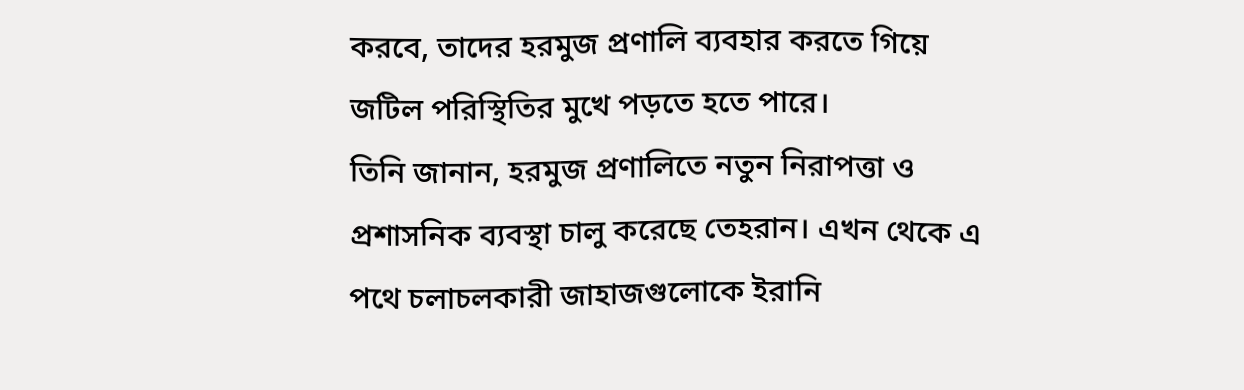করবে, তাদের হরমুজ প্রণালি ব্যবহার করতে গিয়ে জটিল পরিস্থিতির মুখে পড়তে হতে পারে।
তিনি জানান, হরমুজ প্রণালিতে নতুন নিরাপত্তা ও প্রশাসনিক ব্যবস্থা চালু করেছে তেহরান। এখন থেকে এ পথে চলাচলকারী জাহাজগুলোকে ইরানি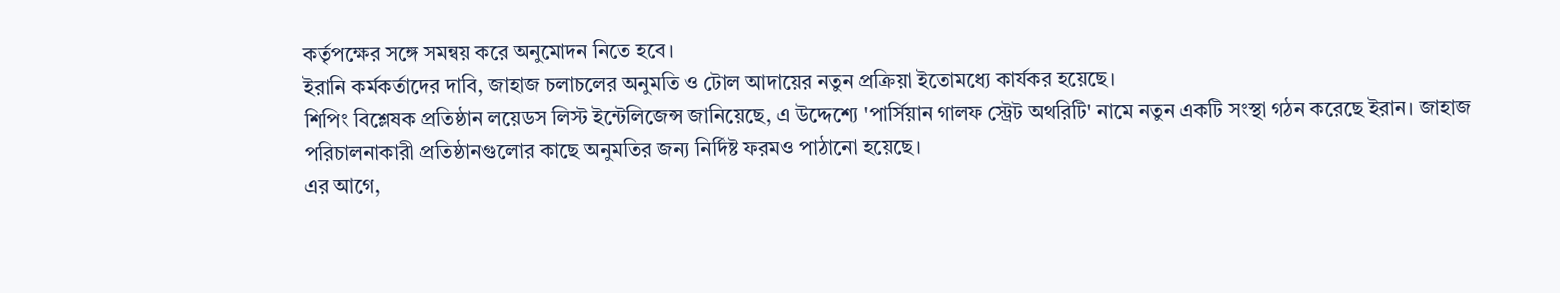কর্তৃপক্ষের সঙ্গে সমন্বয় করে অনুমোদন নিতে হবে।
ইরানি কর্মকর্তাদের দাবি, জাহাজ চলাচলের অনুমতি ও টোল আদায়ের নতুন প্রক্রিয়া ইতোমধ্যে কার্যকর হয়েছে।
শিপিং বিশ্লেষক প্রতিষ্ঠান লয়েডস লিস্ট ইন্টেলিজেন্স জানিয়েছে, এ উদ্দেশ্যে 'পার্সিয়ান গালফ স্ট্রেট অথরিটি' নামে নতুন একটি সংস্থা গঠন করেছে ইরান। জাহাজ পরিচালনাকারী প্রতিষ্ঠানগুলোর কাছে অনুমতির জন্য নির্দিষ্ট ফরমও পাঠানো হয়েছে।
এর আগে,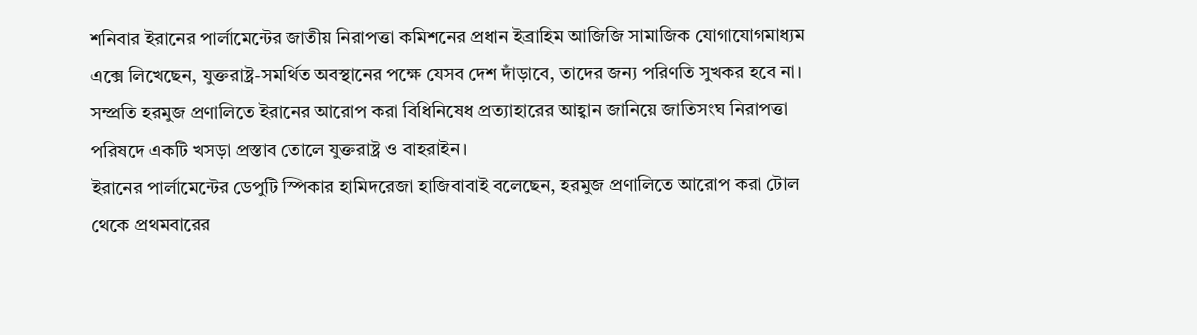শনিবার ইরানের পার্লামেন্টের জাতীয় নিরাপত্তা কমিশনের প্রধান ইব্রাহিম আজিজি সামাজিক যোগাযোগমাধ্যম এক্সে লিখেছেন, যুক্তরাষ্ট্র-সমর্থিত অবস্থানের পক্ষে যেসব দেশ দাঁড়াবে, তাদের জন্য পরিণতি সুখকর হবে না।
সম্প্রতি হরমুজ প্রণালিতে ইরানের আরোপ করা বিধিনিষেধ প্রত্যাহারের আহ্বান জানিয়ে জাতিসংঘ নিরাপত্তা পরিষদে একটি খসড়া প্রস্তাব তোলে যুক্তরাষ্ট্র ও বাহরাইন।
ইরানের পার্লামেন্টের ডেপুটি স্পিকার হামিদরেজা হাজিবাবাই বলেছেন, হরমুজ প্রণালিতে আরোপ করা টোল থেকে প্রথমবারের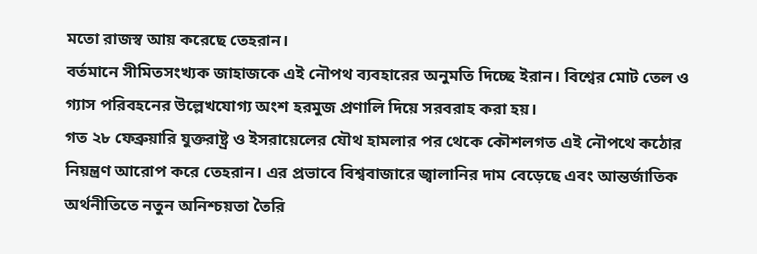মতো রাজস্ব আয় করেছে তেহরান।
বর্তমানে সীমিতসংখ্যক জাহাজকে এই নৌপথ ব্যবহারের অনুমতি দিচ্ছে ইরান। বিশ্বের মোট তেল ও গ্যাস পরিবহনের উল্লেখযোগ্য অংশ হরমুজ প্রণালি দিয়ে সরবরাহ করা হয়।
গত ২৮ ফেব্রুয়ারি যুক্তরাষ্ট্র ও ইসরায়েলের যৌথ হামলার পর থেকে কৌশলগত এই নৌপথে কঠোর নিয়ন্ত্রণ আরোপ করে তেহরান। এর প্রভাবে বিশ্ববাজারে জ্বালানির দাম বেড়েছে এবং আন্তর্জাতিক অর্থনীতিতে নতুন অনিশ্চয়তা তৈরি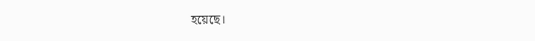হয়েছে।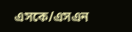এসকে/এসএন